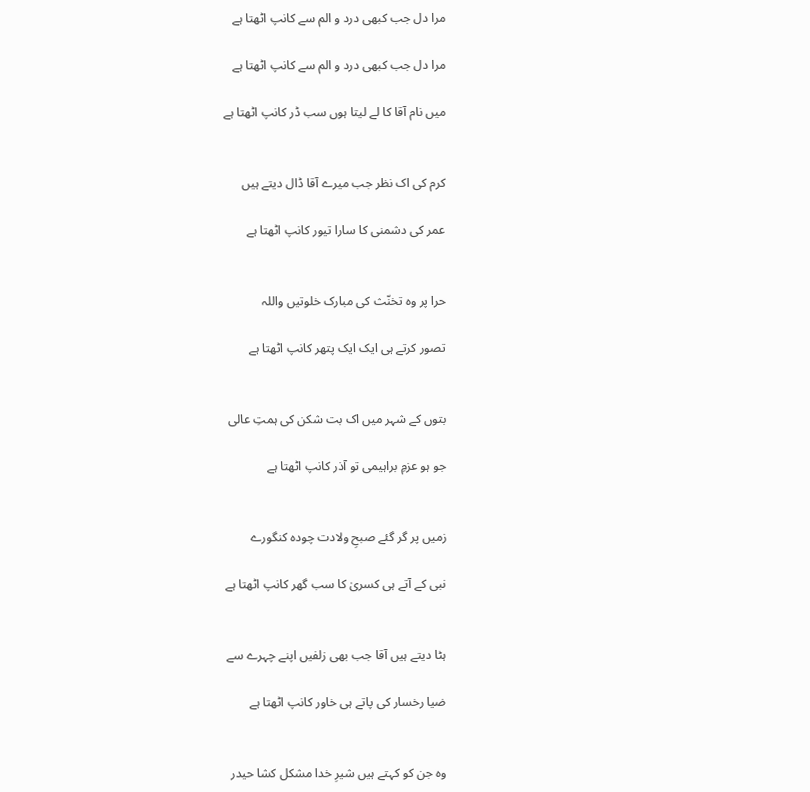مرا دل جب کبھی درد و الم سے کانپ اٹھتا ہے

مرا دل جب کبھی درد و الم سے کانپ اٹھتا ہے

میں نام آقا کا لے لیتا ہوں سب ڈر کانپ اٹھتا ہے


کرم کی اک نظر جب میرے آقا ڈال دیتے ہیں

عمر کی دشمنی کا سارا تیور کانپ اٹھتا ہے


حرا پر وہ تخنّث کی مبارک خلوتیں واللہ

تصور کرتے ہی ایک ایک پتھر کانپ اٹھتا ہے


بتوں کے شہر میں اک بت شکن کی ہمتِ عالی

جو ہو عزمِ براہیمی تو آذر کانپ اٹھتا ہے


زمیں پر گر گئے صبحِ ولادت چودہ کنگورے

نبی کے آتے ہی کسریٰ کا سب گھر کانپ اٹھتا ہے


ہٹا دیتے ہیں آقا جب بھی زلفیں اپنے چہرے سے

ضیا رخسار کی پاتے ہی خاور کانپ اٹھتا ہے


وہ جن کو کہتے ہیں شیرِ خدا مشکل کشا حیدر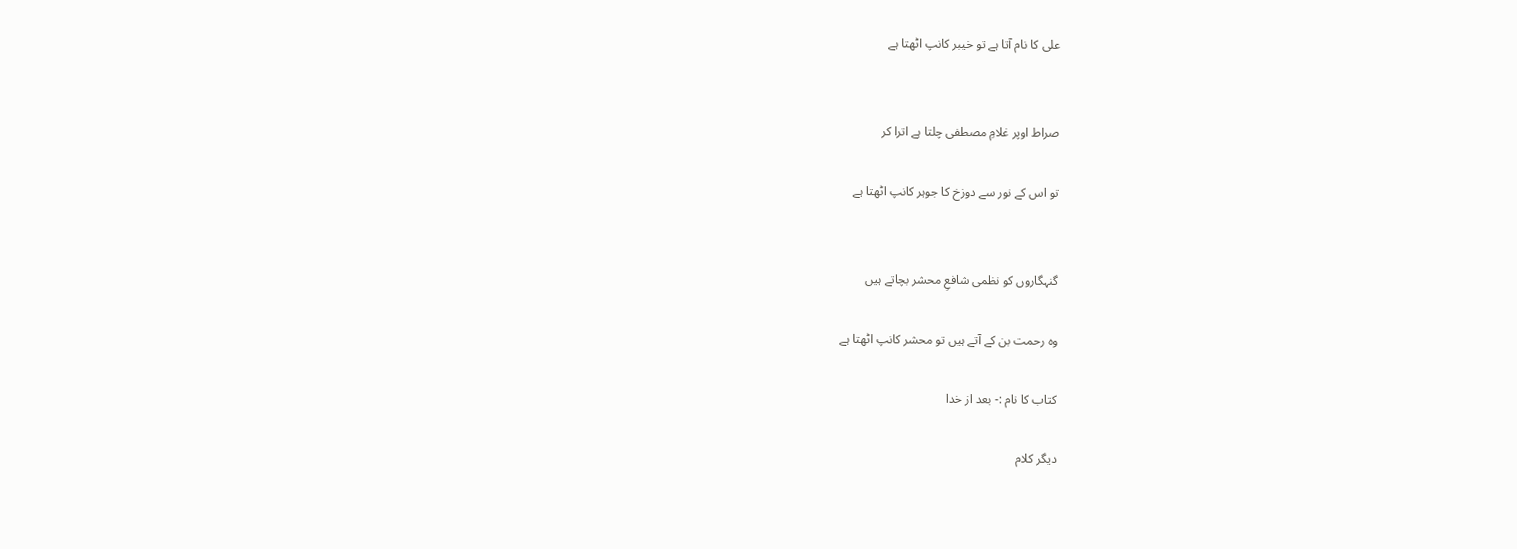علی کا نام آتا ہے تو خیبر کانپ اٹھتا ہے


صراط اوپر غلامِ مصطفی چلتا ہے اترا کر

تو اس کے نور سے دوزخ کا جوہر کانپ اٹھتا ہے


گنہگاروں کو نظمی شافعِ محشر بچاتے ہیں

وہ رحمت بن کے آتے ہیں تو محشر کانپ اٹھتا ہے

کتاب کا نام :- بعد از خدا

دیگر کلام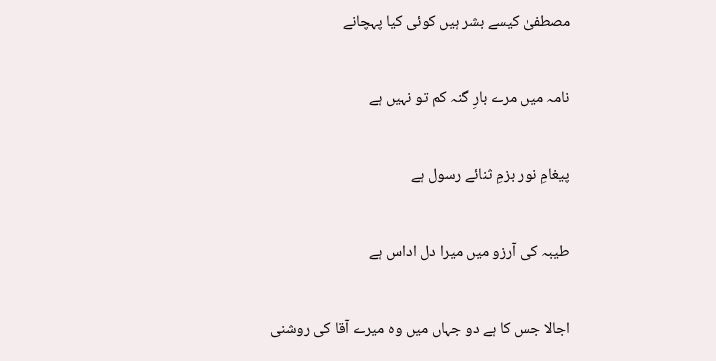مصطفیٰ کیسے بشر ہیں کوئی کیا پہچانے

نامہ میں مرے بارِ گنہ کم تو نہیں ہے

پیغامِ نور بزمِ ثنائے رسول ہے

طیبہ کی آرزو میں میرا دل اداس ہے

اجالا جس کا ہے دو جہاں میں وہ میرے آقا کی روشنی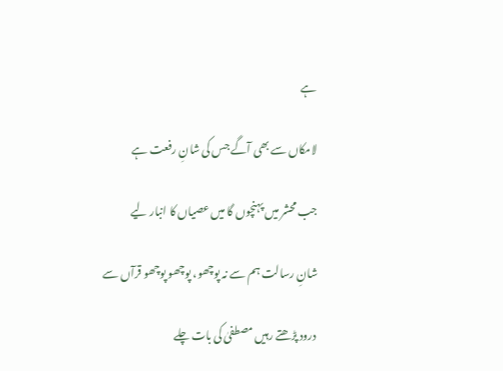ہے

لامکاں سے بھی آگے جس کی شانِ رفعت ہے

جب محشر میں پہنچوں گا میں عصیاں کا انبار لیے

شانِ رسالت ہم سے نہ پوچھو، پوچھو پوچھو قرآں سے

درود پڑھتے رہیں مصطفیٰ کی بات چلے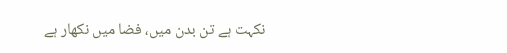نکہت ہے تن بدن میں، فضا میں نکھار ہے